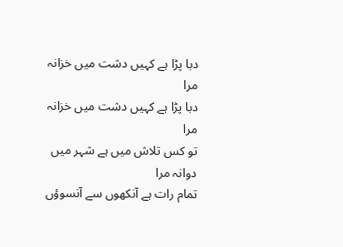دبا پڑا ہے کہیں دشت میں خزانہ مرا
دبا پڑا ہے کہیں دشت میں خزانہ مرا
تو کس تلاش میں ہے شہر میں دوانہ مرا
تمام رات ہے آنکھوں سے آنسوؤں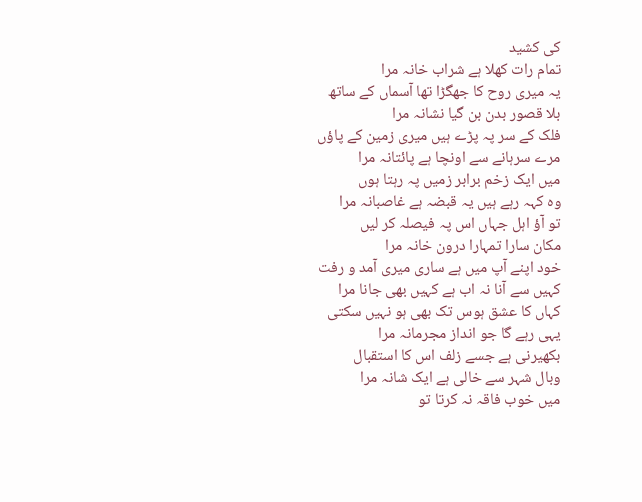کی کشید
تمام رات کھلا ہے شراب خانہ مرا
یہ میری روح کا جھگڑا تھا آسماں کے ساتھ
بلا قصور بدن بن گیا نشانہ مرا
فلک کے سر پہ پڑے ہیں میری زمین کے پاؤں
مرے سرہانے سے اونچا ہے پائتانہ مرا
میں ایک زخم برابر زمیں پہ رہتا ہوں
وہ کہہ رہے ہیں یہ قبضہ ہے غاصبانہ مرا
تو آؤ اہل جہاں اس پہ فیصلہ کر لیں
مکان سارا تمہارا درون خانہ مرا
خود اپنے آپ میں ہے ساری میری آمد و رفت
کہیں سے آنا نہ اب ہے کہیں بھی جانا مرا
کہاں کا عشق ہوس تک بھی ہو نہیں سکتی
یہی رہے گا جو انداز مجرمانہ مرا
بکھیرنی ہے جسے زلف اس کا استقبال
وبال شہر سے خالی ہے ایک شانہ مرا
میں خوب فاقہ نہ کرتا تو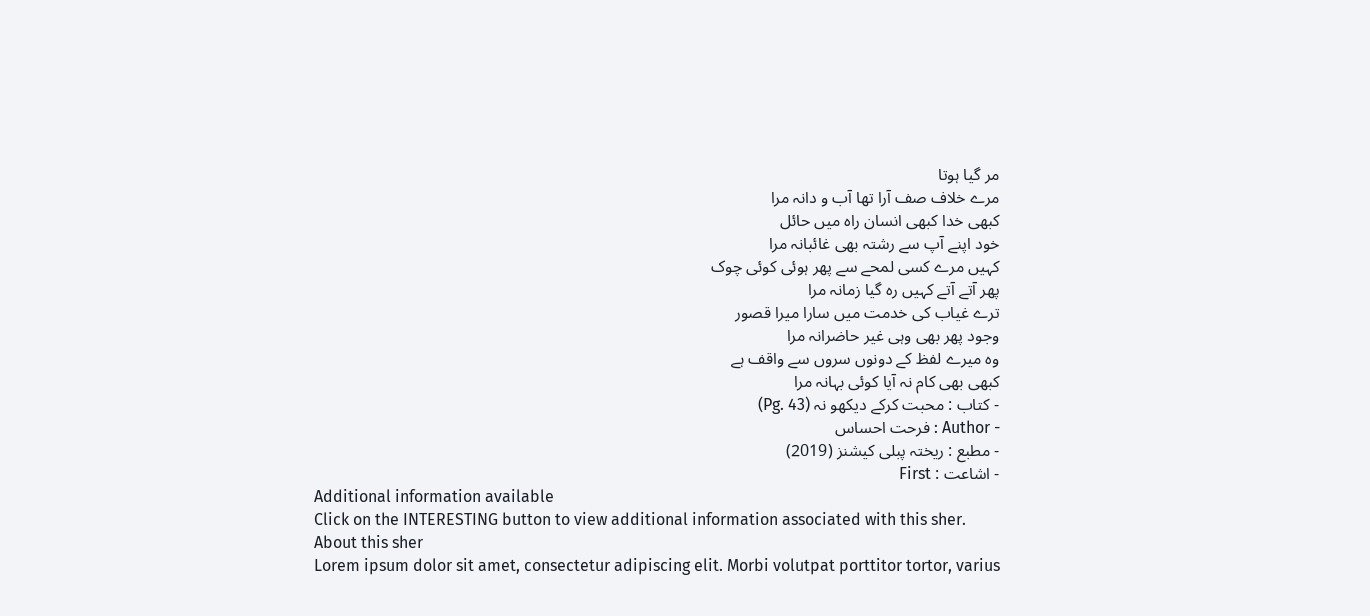مر گیا ہوتا
مرے خلاف صف آرا تھا آب و دانہ مرا
کبھی خدا کبھی انسان راہ میں حائل
خود اپنے آپ سے رشتہ بھی غائبانہ مرا
کہیں مرے کسی لمحے سے پھر ہوئی کوئی چوک
پھر آتے آتے کہیں رہ گیا زمانہ مرا
ترے غیاب کی خدمت میں سارا میرا قصور
وجود پھر بھی وہی غیر حاضرانہ مرا
وہ میرے لفظ کے دونوں سروں سے واقف ہے
کبھی بھی کام نہ آیا کوئی بہانہ مرا
- کتاب : محبت کرکے دیکھو نہ (Pg. 43)
- Author : فرحت احساس
- مطبع : ریختہ پبلی کیشنز (2019)
- اشاعت : First
Additional information available
Click on the INTERESTING button to view additional information associated with this sher.
About this sher
Lorem ipsum dolor sit amet, consectetur adipiscing elit. Morbi volutpat porttitor tortor, varius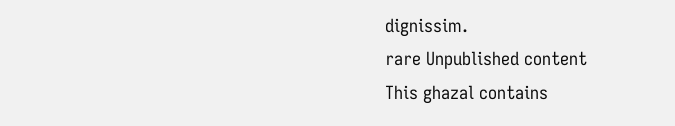dignissim.
rare Unpublished content
This ghazal contains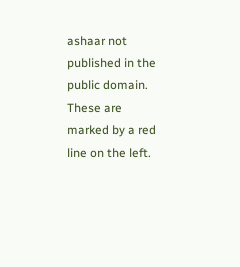ashaar not published in the public domain. These are marked by a red line on the left.